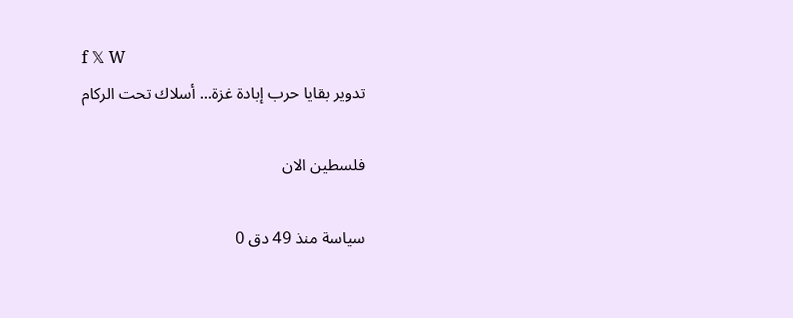f 𝕏 W
تدوير بقايا حرب إبادة غزة... أسلاك تحت الركام

فلسطين الان

سياسة منذ 49 دق 0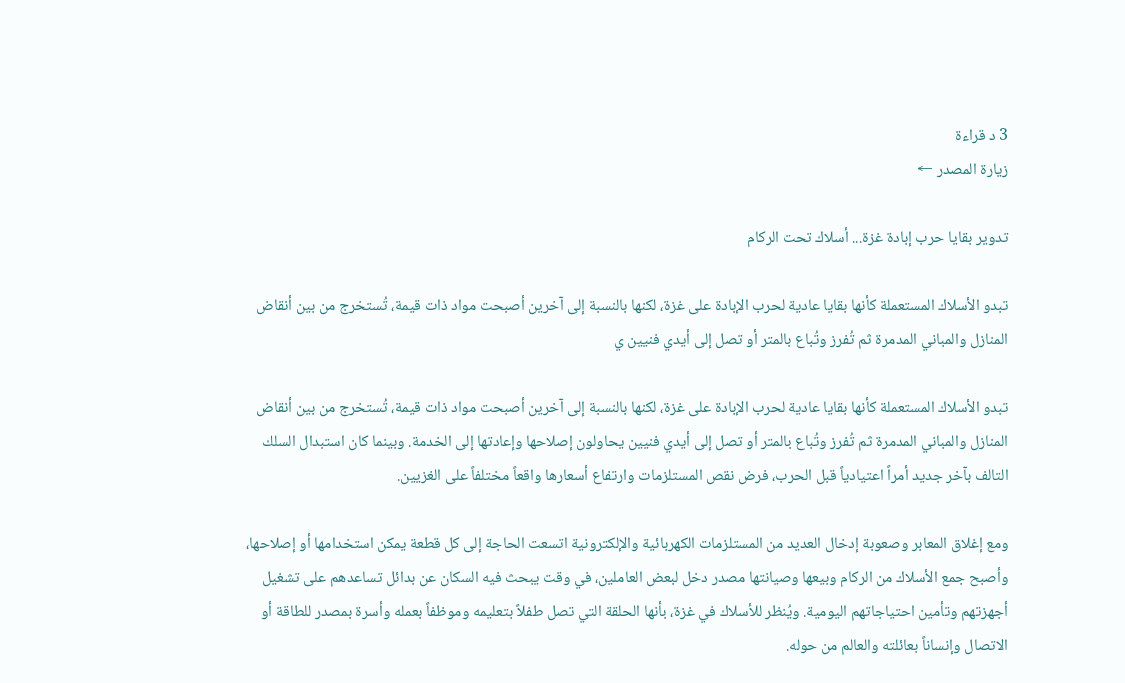3 د قراءة
زيارة المصدر ←

تدوير بقايا حرب إبادة غزة... أسلاك تحت الركام

تبدو الأسلاك المستعملة كأنها بقايا عادية لحرب الإبادة على غزة، لكنها بالنسبة إلى آخرين أصبحت مواد ذات قيمة، تُستخرج من بين أنقاض المنازل والمباني المدمرة ثم تُفرز وتُباع بالمتر أو تصل إلى أيدي فنيين ي

تبدو الأسلاك المستعملة كأنها بقايا عادية لحرب الإبادة على غزة، لكنها بالنسبة إلى آخرين أصبحت مواد ذات قيمة، تُستخرج من بين أنقاض المنازل والمباني المدمرة ثم تُفرز وتُباع بالمتر أو تصل إلى أيدي فنيين يحاولون إصلاحها وإعادتها إلى الخدمة. وبينما كان استبدال السلك التالف بآخر جديد أمراً اعتيادياً قبل الحرب، فرض نقص المستلزمات وارتفاع أسعارها واقعاً مختلفاً على الغزيين.

ومع إغلاق المعابر وصعوبة إدخال العديد من المستلزمات الكهربائية والإلكترونية اتسعت الحاجة إلى كل قطعة يمكن استخدامها أو إصلاحها، وأصبح جمع الأسلاك من الركام وبيعها وصيانتها مصدر دخل لبعض العاملين، في وقت يبحث فيه السكان عن بدائل تساعدهم على تشغيل أجهزتهم وتأمين احتياجاتهم اليومية. ويُنظر للأسلاك في غزة، بأنها الحلقة التي تصل طفلاً بتعليمه وموظفاً بعمله وأسرة بمصدر للطاقة أو الاتصال وإنساناً بعائلته والعالم من حوله.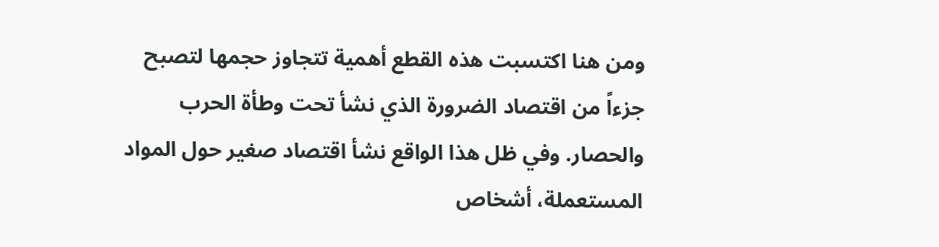ومن هنا اكتسبت هذه القطع أهمية تتجاوز حجمها لتصبح جزءاً من اقتصاد الضرورة الذي نشأ تحت وطأة الحرب والحصار. وفي ظل هذا الواقع نشأ اقتصاد صغير حول المواد المستعملة، أشخاص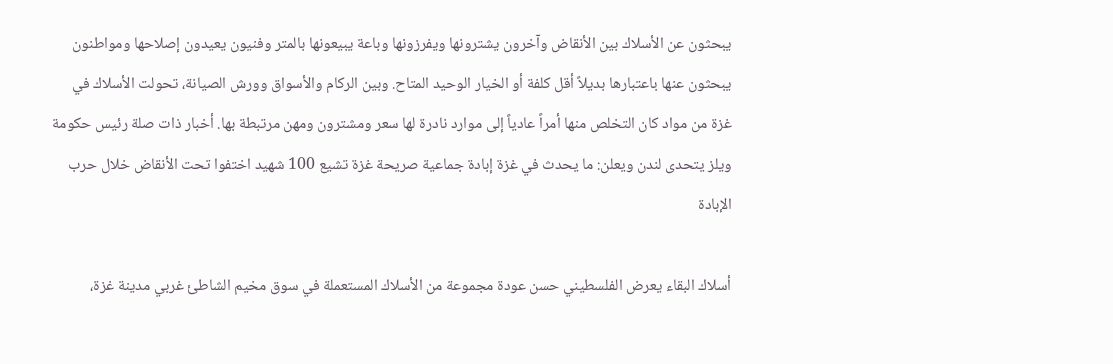يبحثون عن الأسلاك بين الأنقاض وآخرون يشترونها ويفرزونها وباعة يبيعونها بالمتر وفنيون يعيدون إصلاحها ومواطنون يبحثون عنها باعتبارها بديلاً أقل كلفة أو الخيار الوحيد المتاح. وبين الركام والأسواق وورش الصيانة، تحولت الأسلاك في غزة من مواد كان التخلص منها أمراً عادياً إلى موارد نادرة لها سعر ومشترون ومهن مرتبطة بها. أخبار ذات صلة رئيس حكومة ويلز يتحدى لندن ويعلن: ما يحدث في غزة إبادة جماعية صريحة غزة تشيع 100 شهيد اختفوا تحت الأنقاض خلال حرب الإبادة

أسلاك البقاء يعرض الفلسطيني حسن عودة مجموعة من الأسلاك المستعملة في سوق مخيم الشاطئ غربي مدينة غزة،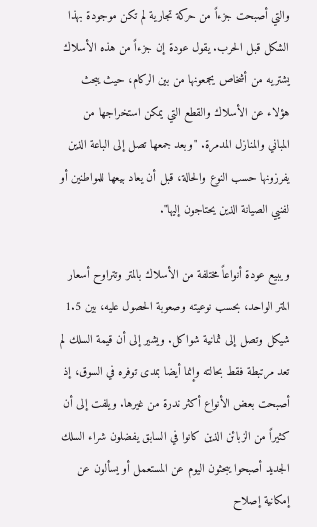والتي أصبحت جزءاً من حركة تجارية لم تكن موجودة بهذا الشكل قبل الحرب. يقول عودة إن جزءاً من هذه الأسلاك يشتريه من أشخاص يجمعونها من بين الركام، حيث يبحث هؤلاء عن الأسلاك والقطع التي يمكن استخراجها من المباني والمنازل المدمرة. "وبعد جمعها تصل إلى الباعة الذين يفرزونها حسب النوع والحالة، قبل أن يعاد بيعها للمواطنين أو لفنيي الصيانة الذين يحتاجون إليها".

ويبيع عودة أنواعاً مختلفة من الأسلاك بالمتر وتتراوح أسعار المتر الواحد، بحسب نوعيته وصعوبة الحصول عليه، بين 1.5 شيكل وتصل إلى ثمانية شواكل. ويشير إلى أن قيمة السلك لم تعد مرتبطة فقط بحالته وإنما أيضا بمدى توفره في السوق، إذ أصبحت بعض الأنواع أكثر ندرة من غيرها. ويلفت إلى أن كثيراً من الزبائن الذين كانوا في السابق يفضلون شراء السلك الجديد أصبحوا يبحثون اليوم عن المستعمل أو يسألون عن إمكانية إصلاح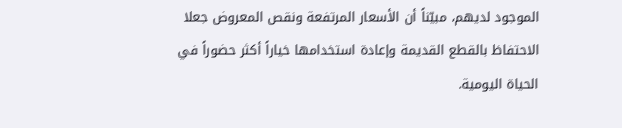الموجود لديهم، مبيّناً أن الأسعار المرتفعة ونقص المعروض جعلا الاحتفاظ بالقطع القديمة وإعادة استخدامها خياراً أكثر حضوراً في الحياة اليومية.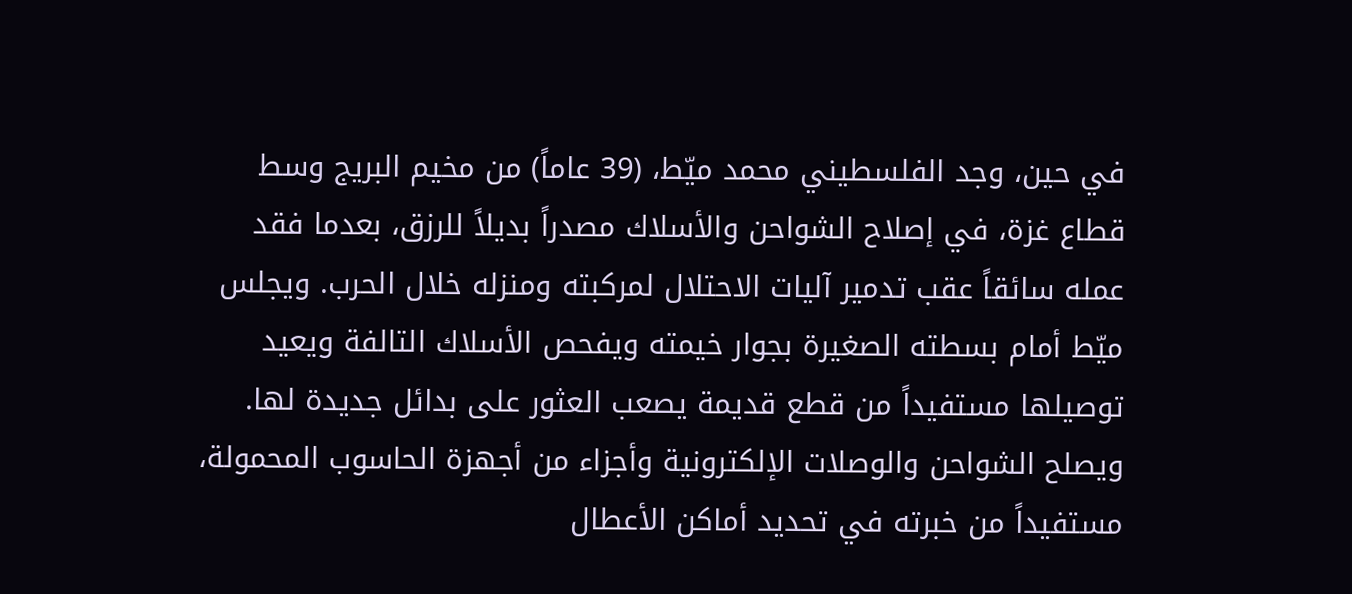في حين، وجد الفلسطيني محمد ميّط، (39 عاماً) من مخيم البريج وسط قطاع غزة، في إصلاح الشواحن والأسلاك مصدراً بديلاً للرزق، بعدما فقد عمله سائقاً عقب تدمير آليات الاحتلال لمركبته ومنزله خلال الحرب. ويجلس ميّط أمام بسطته الصغيرة بجوار خيمته ويفحص الأسلاك التالفة ويعيد توصيلها مستفيداً من قطع قديمة يصعب العثور على بدائل جديدة لها. ويصلح الشواحن والوصلات الإلكترونية وأجزاء من أجهزة الحاسوب المحمولة، مستفيداً من خبرته في تحديد أماكن الأعطال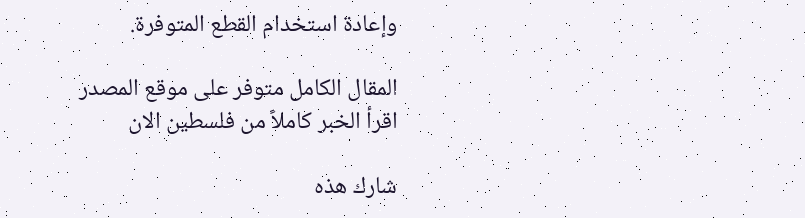وإعادة استخدام القطع المتوفرة.

المقال الكامل متوفر على موقع المصدر
اقرأ الخبر كاملاً من فلسطين الان

شارك هذه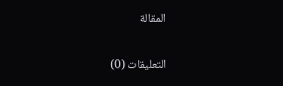المقالة

التعليقات (0)